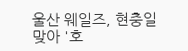울산 웨일즈, 현충일 맞아 '호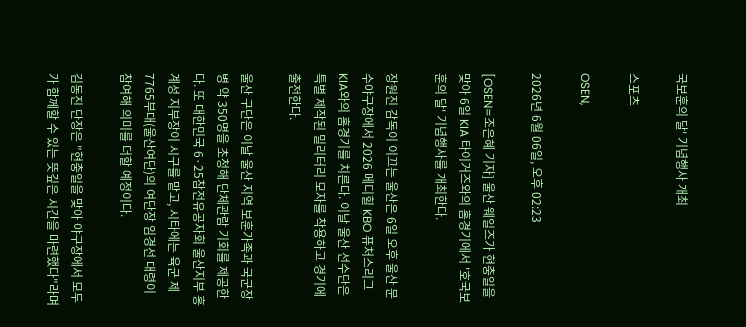국보훈의 달' 기념행사 개최

스포츠

OSEN,

2026년 6월 06일, 오후 02:23

[OSEN=조은혜 기자] 울산 웨일즈가 현충일을 맞아 6일 KIA 타이거즈와의 홈경기에서 '호국보훈의 달' 기념행사를 개최한다.

장원진 감독이 이끄는 울산은 6일 오후 울산 문수야구장에서 2026 메디힐 KBO 퓨처스리그 KIA와의 홈경기를 치른다. 이날 울산 선수단은 특별 제작된 밀리터리 모자를 착용하고 경기에 출전한다.

울산 구단은 이날 울산 지역 보훈가족과 국군장병 약 350명을 초청해 단체관람 기회를 제공한다. 또 대한민국 6·25참전유공자회 울산지부 홍계성 지부장이 시구를 맡고, 시타에는 육군 제7765부대(울산여단)의 여단장 임경선 대령이 참여해 의미를 더할 예정이다.

김동진 단장은 "현충일을 맞아 야구장에서 모두가 함께할 수 있는 뜻깊은 시간을 마련했다"라며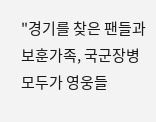"경기를 찾은 팬들과 보훈가족, 국군장병 모두가 영웅들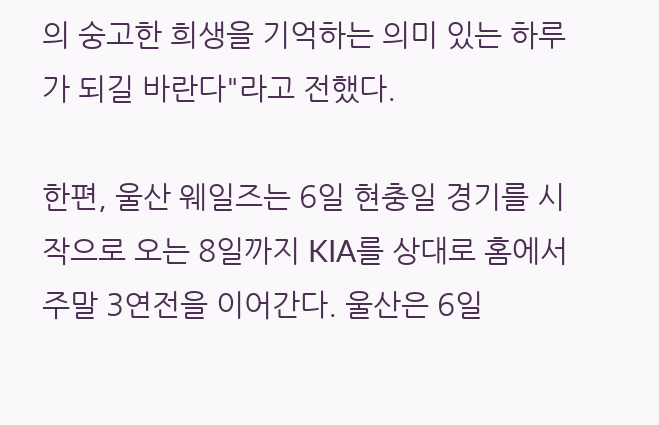의 숭고한 희생을 기억하는 의미 있는 하루가 되길 바란다"라고 전했다.

한편, 울산 웨일즈는 6일 현충일 경기를 시작으로 오는 8일까지 KIA를 상대로 홈에서 주말 3연전을 이어간다. 울산은 6일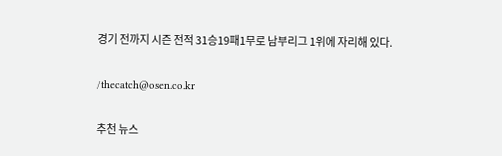경기 전까지 시즌 전적 31승19패1무로 남부리그 1위에 자리해 있다.

/thecatch@osen.co.kr

추천 뉴스